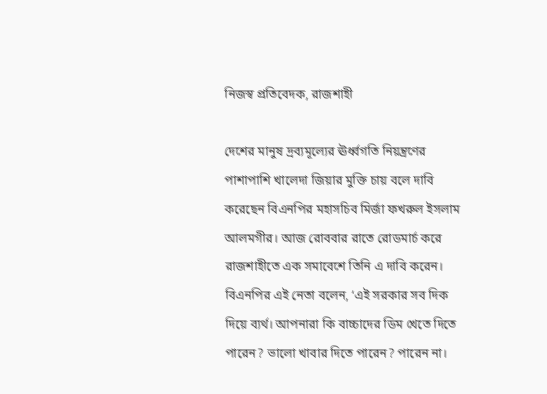নিজস্ব প্রতিবেদক, রাজশাহী

দেশের মানুষ দ্রব্যমূল্যের ঊর্ধ্বগতি নিয়ন্ত্রণের পাশাপাশি খালেদা জিয়ার মুক্তি চায় বলে দাবি করেছেন বিএনপির মহাসচিব মির্জা ফখরুল ইসলাম আলমগীর। আজ রোববার রাতে রোডমার্চ করে রাজশাহীতে এক সমাবেশে তিনি এ দাবি করেন।
বিএনপির এই নেতা বলেন, ‘এই সরকার সব দিক দিয়ে ব্যর্থ। আপনারা কি বাচ্চাদের ডিম খেতে দিতে পারেন? ভালো খাবার দিতে পারেন? পারেন না।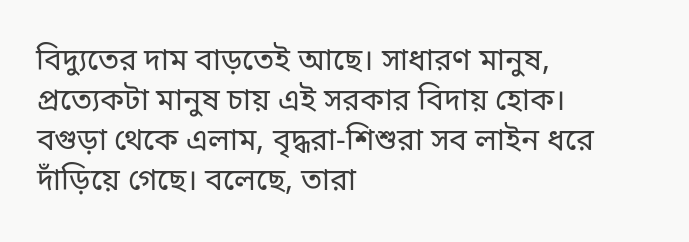বিদ্যুতের দাম বাড়তেই আছে। সাধারণ মানুষ, প্রত্যেকটা মানুষ চায় এই সরকার বিদায় হোক। বগুড়া থেকে এলাম, বৃদ্ধরা-শিশুরা সব লাইন ধরে দাঁড়িয়ে গেছে। বলেছে, তারা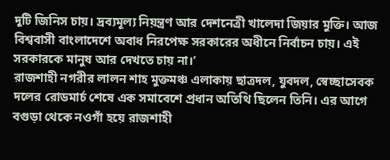দুটি জিনিস চায়। দ্রব্যমূল্য নিয়ন্ত্রণ আর দেশনেত্রী খালেদা জিয়ার মুক্তি। আজ বিশ্ববাসী বাংলাদেশে অবাধ নিরপেক্ষ সরকারের অধীনে নির্বাচন চায়। এই সরকারকে মানুষ আর দেখতে চায় না।’
রাজশাহী নগরীর লালন শাহ মুক্তমঞ্চ এলাকায় ছাত্রদল, যুবদল, স্বেচ্ছাসেবক দলের রোডমার্চ শেষে এক সমাবেশে প্রধান অতিথি ছিলেন তিনি। এর আগে বগুড়া থেকে নওগাঁ হয়ে রাজশাহী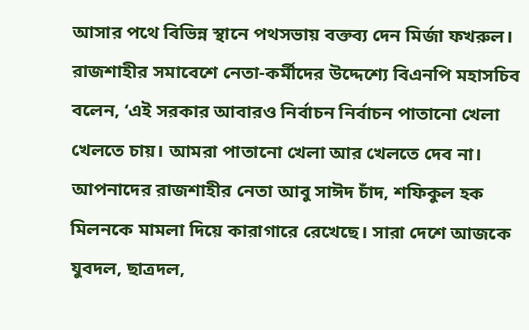আসার পথে বিভিন্ন স্থানে পথসভায় বক্তব্য দেন মির্জা ফখরুল।
রাজশাহীর সমাবেশে নেতা-কর্মীদের উদ্দেশ্যে বিএনপি মহাসচিব বলেন, ‘এই সরকার আবারও নির্বাচন নির্বাচন পাতানো খেলা খেলতে চায়। আমরা পাতানো খেলা আর খেলতে দেব না। আপনাদের রাজশাহীর নেতা আবু সাঈদ চাঁদ, শফিকুল হক মিলনকে মামলা দিয়ে কারাগারে রেখেছে। সারা দেশে আজকে যুবদল, ছাত্রদল,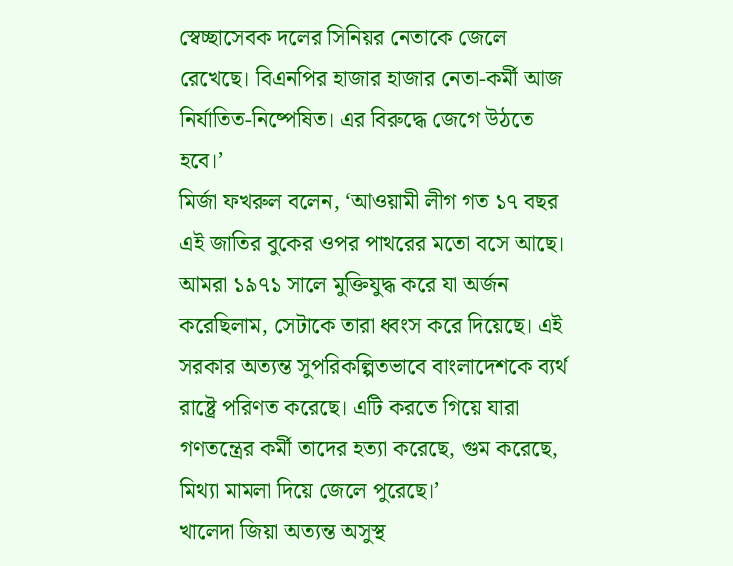স্বেচ্ছাসেবক দলের সিনিয়র নেতাকে জেলে রেখেছে। বিএনপির হাজার হাজার নেতা-কর্মী আজ নির্যাতিত-নিষ্পেষিত। এর বিরুদ্ধে জেগে উঠতে হবে।’
মির্জা ফখরুল বলেন, ‘আওয়ামী লীগ গত ১৭ বছর এই জাতির বুকের ওপর পাথরের মতো বসে আছে। আমরা ১৯৭১ সালে মুক্তিযুদ্ধ করে যা অর্জন করেছিলাম, সেটাকে তারা ধ্বংস করে দিয়েছে। এই সরকার অত্যন্ত সুপরিকল্পিতভাবে বাংলাদেশকে ব্যর্থ রাষ্ট্রে পরিণত করেছে। এটি করতে গিয়ে যারা গণতন্ত্রের কর্মী তাদের হত্যা করেছে, গুম করেছে, মিথ্যা মামলা দিয়ে জেলে পুরেছে।’
খালেদা জিয়া অত্যন্ত অসুস্থ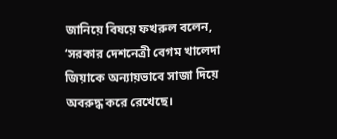জানিয়ে বিষয়ে ফখরুল বলেন, ‘সরকার দেশনেত্রী বেগম খালেদা জিয়াকে অন্যায়ভাবে সাজা দিয়ে অবরুদ্ধ করে রেখেছে।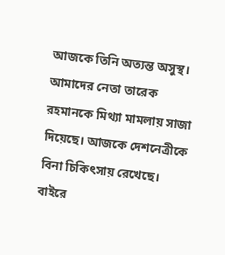আজকে তিনি অত্যন্ত অসুস্থ। আমাদের নেতা তারেক রহমানকে মিথ্যা মামলায় সাজা দিয়েছে। আজকে দেশনেত্রীকে বিনা চিকিৎসায় রেখেছে। বাইরে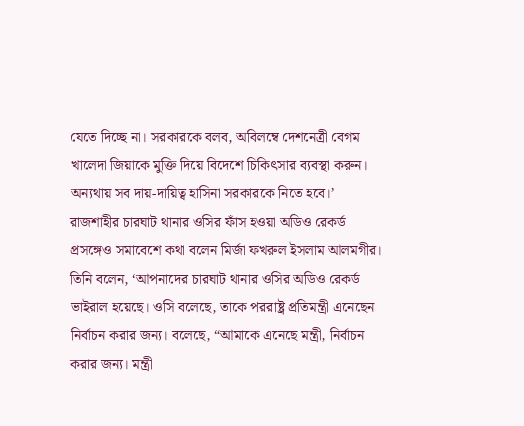যেতে দিচ্ছে না। সরকারকে বলব, অবিলম্বে দেশনেত্রী বেগম খালেদা জিয়াকে মুক্তি দিয়ে বিদেশে চিকিৎসার ব্যবস্থা করুন। অন্যথায় সব দায়-দায়িত্ব হাসিনা সরকারকে নিতে হবে।’
রাজশাহীর চারঘাট থানার ওসির ফাঁস হওয়া অডিও রেকর্ড প্রসঙ্গেও সমাবেশে কথা বলেন মির্জা ফখরুল ইসলাম আলমগীর। তিনি বলেন, ‘আপনাদের চারঘাট থানার ওসির অডিও রেকর্ড ভাইরাল হয়েছে। ওসি বলেছে, তাকে পররাষ্ট্র প্রতিমন্ত্রী এনেছেন নির্বাচন করার জন্য। বলেছে, “আমাকে এনেছে মন্ত্রী, নির্বাচন করার জন্য। মন্ত্রী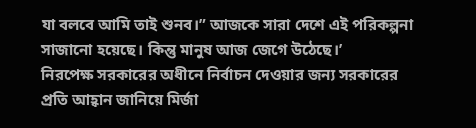যা বলবে আমি তাই শুনব।” আজকে সারা দেশে এই পরিকল্পনা সাজানো হয়েছে। কিন্তু মানুষ আজ জেগে উঠেছে।’
নিরপেক্ষ সরকারের অধীনে নির্বাচন দেওয়ার জন্য সরকারের প্রতি আহ্বান জানিয়ে মির্জা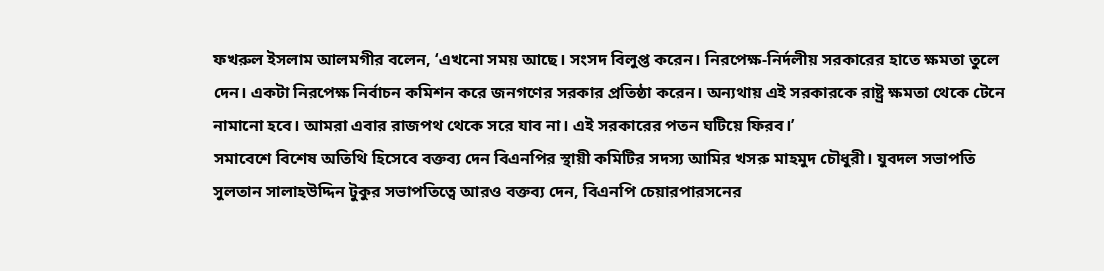ফখরুল ইসলাম আলমগীর বলেন, ‘এখনো সময় আছে। সংসদ বিলুপ্ত করেন। নিরপেক্ষ-নির্দলীয় সরকারের হাতে ক্ষমতা তুলে দেন। একটা নিরপেক্ষ নির্বাচন কমিশন করে জনগণের সরকার প্রতিষ্ঠা করেন। অন্যথায় এই সরকারকে রাষ্ট্র ক্ষমতা থেকে টেনে নামানো হবে। আমরা এবার রাজপথ থেকে সরে যাব না। এই সরকারের পতন ঘটিয়ে ফিরব।’
সমাবেশে বিশেষ অতিথি হিসেবে বক্তব্য দেন বিএনপির স্থায়ী কমিটির সদস্য আমির খসরু মাহমুদ চৌধুরী। যুবদল সভাপতি সুলতান সালাহউদ্দিন টুকুর সভাপতিত্বে আরও বক্তব্য দেন, বিএনপি চেয়ারপারসনের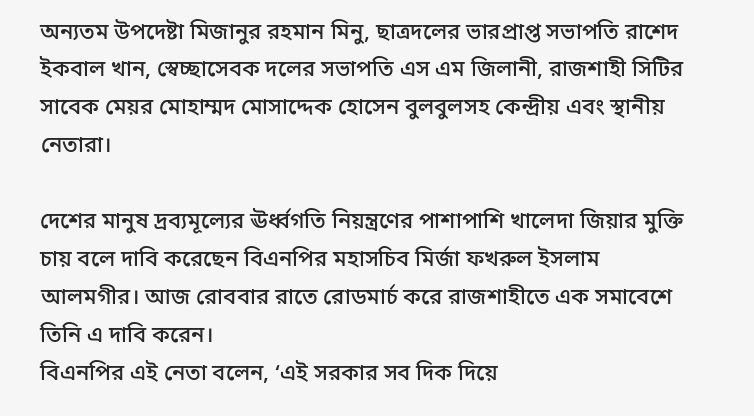অন্যতম উপদেষ্টা মিজানুর রহমান মিনু, ছাত্রদলের ভারপ্রাপ্ত সভাপতি রাশেদ ইকবাল খান, স্বেচ্ছাসেবক দলের সভাপতি এস এম জিলানী, রাজশাহী সিটির সাবেক মেয়র মোহাম্মদ মোসাদ্দেক হোসেন বুলবুলসহ কেন্দ্রীয় এবং স্থানীয় নেতারা।

দেশের মানুষ দ্রব্যমূল্যের ঊর্ধ্বগতি নিয়ন্ত্রণের পাশাপাশি খালেদা জিয়ার মুক্তি চায় বলে দাবি করেছেন বিএনপির মহাসচিব মির্জা ফখরুল ইসলাম আলমগীর। আজ রোববার রাতে রোডমার্চ করে রাজশাহীতে এক সমাবেশে তিনি এ দাবি করেন।
বিএনপির এই নেতা বলেন, ‘এই সরকার সব দিক দিয়ে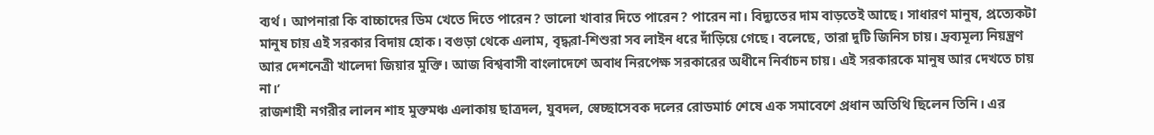ব্যর্থ। আপনারা কি বাচ্চাদের ডিম খেতে দিতে পারেন? ভালো খাবার দিতে পারেন? পারেন না। বিদ্যুতের দাম বাড়তেই আছে। সাধারণ মানুষ, প্রত্যেকটা মানুষ চায় এই সরকার বিদায় হোক। বগুড়া থেকে এলাম, বৃদ্ধরা-শিশুরা সব লাইন ধরে দাঁড়িয়ে গেছে। বলেছে, তারা দুটি জিনিস চায়। দ্রব্যমূল্য নিয়ন্ত্রণ আর দেশনেত্রী খালেদা জিয়ার মুক্তি। আজ বিশ্ববাসী বাংলাদেশে অবাধ নিরপেক্ষ সরকারের অধীনে নির্বাচন চায়। এই সরকারকে মানুষ আর দেখতে চায় না।’
রাজশাহী নগরীর লালন শাহ মুক্তমঞ্চ এলাকায় ছাত্রদল, যুবদল, স্বেচ্ছাসেবক দলের রোডমার্চ শেষে এক সমাবেশে প্রধান অতিথি ছিলেন তিনি। এর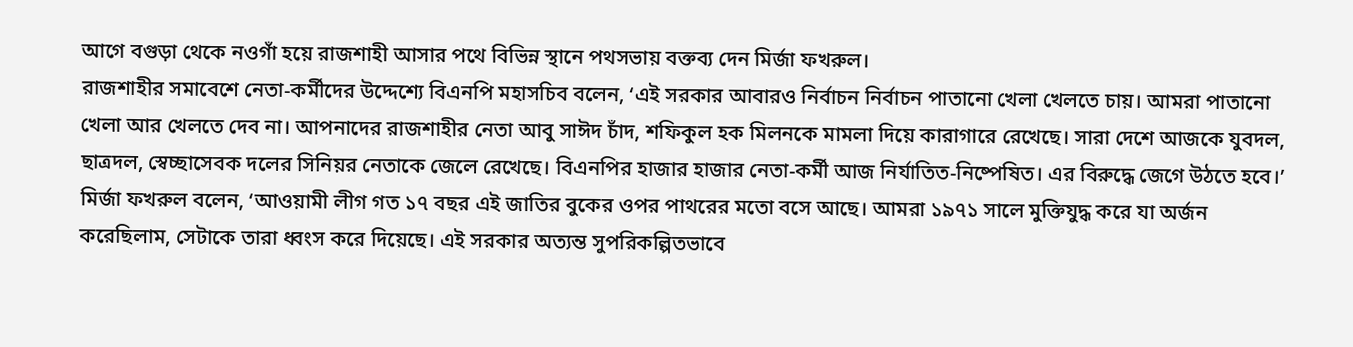আগে বগুড়া থেকে নওগাঁ হয়ে রাজশাহী আসার পথে বিভিন্ন স্থানে পথসভায় বক্তব্য দেন মির্জা ফখরুল।
রাজশাহীর সমাবেশে নেতা-কর্মীদের উদ্দেশ্যে বিএনপি মহাসচিব বলেন, ‘এই সরকার আবারও নির্বাচন নির্বাচন পাতানো খেলা খেলতে চায়। আমরা পাতানো খেলা আর খেলতে দেব না। আপনাদের রাজশাহীর নেতা আবু সাঈদ চাঁদ, শফিকুল হক মিলনকে মামলা দিয়ে কারাগারে রেখেছে। সারা দেশে আজকে যুবদল, ছাত্রদল, স্বেচ্ছাসেবক দলের সিনিয়র নেতাকে জেলে রেখেছে। বিএনপির হাজার হাজার নেতা-কর্মী আজ নির্যাতিত-নিষ্পেষিত। এর বিরুদ্ধে জেগে উঠতে হবে।’
মির্জা ফখরুল বলেন, ‘আওয়ামী লীগ গত ১৭ বছর এই জাতির বুকের ওপর পাথরের মতো বসে আছে। আমরা ১৯৭১ সালে মুক্তিযুদ্ধ করে যা অর্জন করেছিলাম, সেটাকে তারা ধ্বংস করে দিয়েছে। এই সরকার অত্যন্ত সুপরিকল্পিতভাবে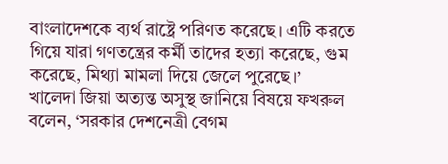বাংলাদেশকে ব্যর্থ রাষ্ট্রে পরিণত করেছে। এটি করতে গিয়ে যারা গণতন্ত্রের কর্মী তাদের হত্যা করেছে, গুম করেছে, মিথ্যা মামলা দিয়ে জেলে পুরেছে।’
খালেদা জিয়া অত্যন্ত অসুস্থ জানিয়ে বিষয়ে ফখরুল বলেন, ‘সরকার দেশনেত্রী বেগম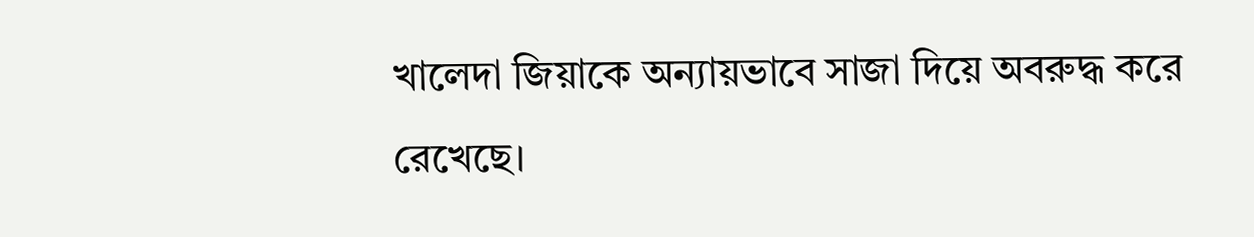খালেদা জিয়াকে অন্যায়ভাবে সাজা দিয়ে অবরুদ্ধ করে রেখেছে।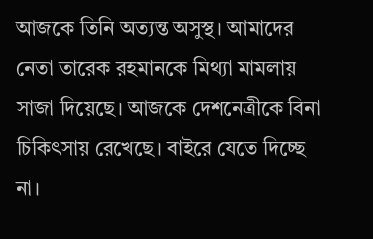আজকে তিনি অত্যন্ত অসুস্থ। আমাদের নেতা তারেক রহমানকে মিথ্যা মামলায় সাজা দিয়েছে। আজকে দেশনেত্রীকে বিনা চিকিৎসায় রেখেছে। বাইরে যেতে দিচ্ছে না।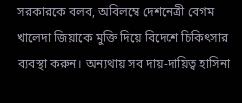সরকারকে বলব, অবিলম্বে দেশনেত্রী বেগম খালেদা জিয়াকে মুক্তি দিয়ে বিদেশে চিকিৎসার ব্যবস্থা করুন। অন্যথায় সব দায়-দায়িত্ব হাসিনা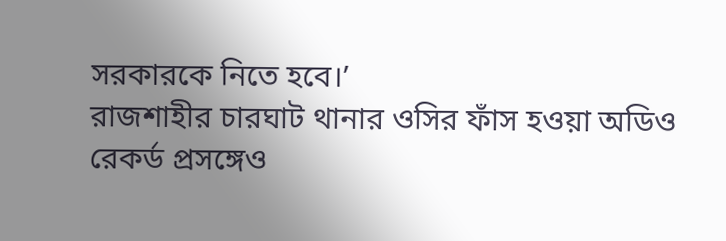সরকারকে নিতে হবে।’
রাজশাহীর চারঘাট থানার ওসির ফাঁস হওয়া অডিও রেকর্ড প্রসঙ্গেও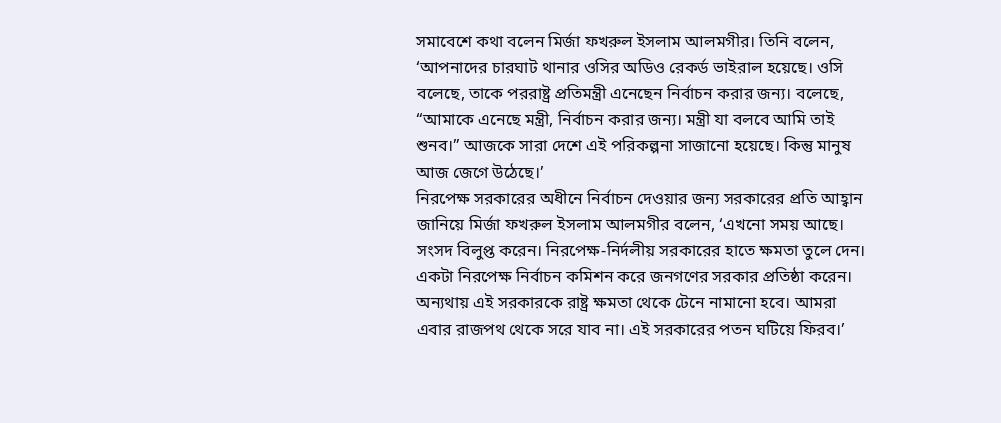সমাবেশে কথা বলেন মির্জা ফখরুল ইসলাম আলমগীর। তিনি বলেন, ‘আপনাদের চারঘাট থানার ওসির অডিও রেকর্ড ভাইরাল হয়েছে। ওসি বলেছে, তাকে পররাষ্ট্র প্রতিমন্ত্রী এনেছেন নির্বাচন করার জন্য। বলেছে, “আমাকে এনেছে মন্ত্রী, নির্বাচন করার জন্য। মন্ত্রী যা বলবে আমি তাই শুনব।” আজকে সারা দেশে এই পরিকল্পনা সাজানো হয়েছে। কিন্তু মানুষ আজ জেগে উঠেছে।’
নিরপেক্ষ সরকারের অধীনে নির্বাচন দেওয়ার জন্য সরকারের প্রতি আহ্বান জানিয়ে মির্জা ফখরুল ইসলাম আলমগীর বলেন, ‘এখনো সময় আছে। সংসদ বিলুপ্ত করেন। নিরপেক্ষ-নির্দলীয় সরকারের হাতে ক্ষমতা তুলে দেন। একটা নিরপেক্ষ নির্বাচন কমিশন করে জনগণের সরকার প্রতিষ্ঠা করেন। অন্যথায় এই সরকারকে রাষ্ট্র ক্ষমতা থেকে টেনে নামানো হবে। আমরা এবার রাজপথ থেকে সরে যাব না। এই সরকারের পতন ঘটিয়ে ফিরব।’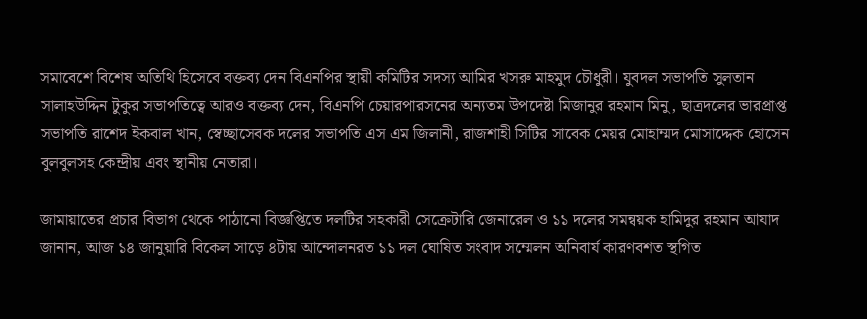সমাবেশে বিশেষ অতিথি হিসেবে বক্তব্য দেন বিএনপির স্থায়ী কমিটির সদস্য আমির খসরু মাহমুদ চৌধুরী। যুবদল সভাপতি সুলতান সালাহউদ্দিন টুকুর সভাপতিত্বে আরও বক্তব্য দেন, বিএনপি চেয়ারপারসনের অন্যতম উপদেষ্টা মিজানুর রহমান মিনু, ছাত্রদলের ভারপ্রাপ্ত সভাপতি রাশেদ ইকবাল খান, স্বেচ্ছাসেবক দলের সভাপতি এস এম জিলানী, রাজশাহী সিটির সাবেক মেয়র মোহাম্মদ মোসাদ্দেক হোসেন বুলবুলসহ কেন্দ্রীয় এবং স্থানীয় নেতারা।

জামায়াতের প্রচার বিভাগ থেকে পাঠানো বিজ্ঞপ্তিতে দলটির সহকারী সেক্রেটারি জেনারেল ও ১১ দলের সমন্বয়ক হামিদুর রহমান আযাদ জানান, আজ ১৪ জানুয়ারি বিকেল সাড়ে ৪টায় আন্দোলনরত ১১ দল ঘোষিত সংবাদ সম্মেলন অনিবার্য কারণবশত স্থগিত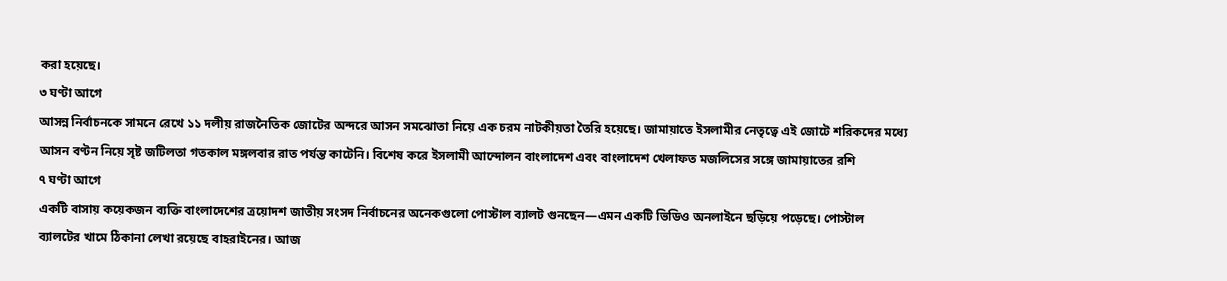করা হয়েছে।
৩ ঘণ্টা আগে
আসন্ন নির্বাচনকে সামনে রেখে ১১ দলীয় রাজনৈতিক জোটের অন্দরে আসন সমঝোতা নিয়ে এক চরম নাটকীয়তা তৈরি হয়েছে। জামায়াতে ইসলামীর নেতৃত্বে এই জোটে শরিকদের মধ্যে আসন বণ্টন নিয়ে সৃষ্ট জটিলতা গতকাল মঙ্গলবার রাত পর্যন্ত কাটেনি। বিশেষ করে ইসলামী আন্দোলন বাংলাদেশ এবং বাংলাদেশ খেলাফত মজলিসের সঙ্গে জামায়াতের রশি
৭ ঘণ্টা আগে
একটি বাসায় কয়েকজন ব্যক্তি বাংলাদেশের ত্রয়োদশ জাতীয় সংসদ নির্বাচনের অনেকগুলো পোস্টাল ব্যালট গুনছেন—এমন একটি ভিডিও অনলাইনে ছড়িয়ে পড়েছে। পোস্টাল ব্যালটের খামে ঠিকানা লেখা রয়েছে বাহরাইনের। আজ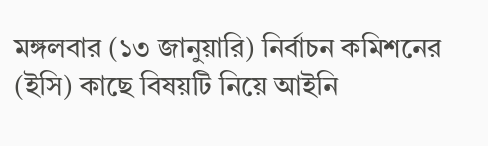মঙ্গলবার (১৩ জানুয়ারি) নির্বাচন কমিশনের (ইসি) কাছে বিষয়টি নিয়ে আইনি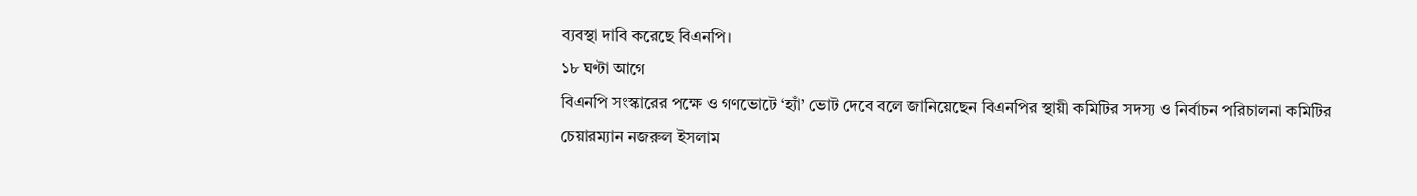ব্যবস্থা দাবি করেছে বিএনপি।
১৮ ঘণ্টা আগে
বিএনপি সংস্কারের পক্ষে ও গণভোটে ‘হ্যাঁ’ ভোট দেবে বলে জানিয়েছেন বিএনপির স্থায়ী কমিটির সদস্য ও নির্বাচন পরিচালনা কমিটির চেয়ারম্যান নজরুল ইসলাম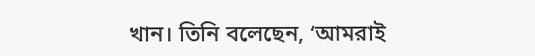খান। তিনি বলেছেন, ‘আমরাই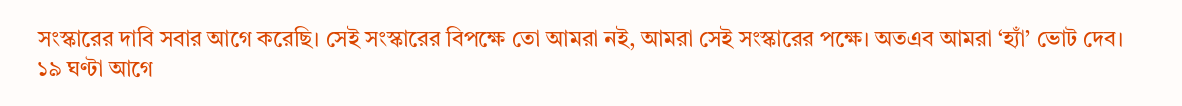সংস্কারের দাবি সবার আগে করেছি। সেই সংস্কারের বিপক্ষে তো আমরা নই, আমরা সেই সংস্কারের পক্ষে। অতএব আমরা ‘হ্যাঁ’ ভোট দেব।
১৯ ঘণ্টা আগে